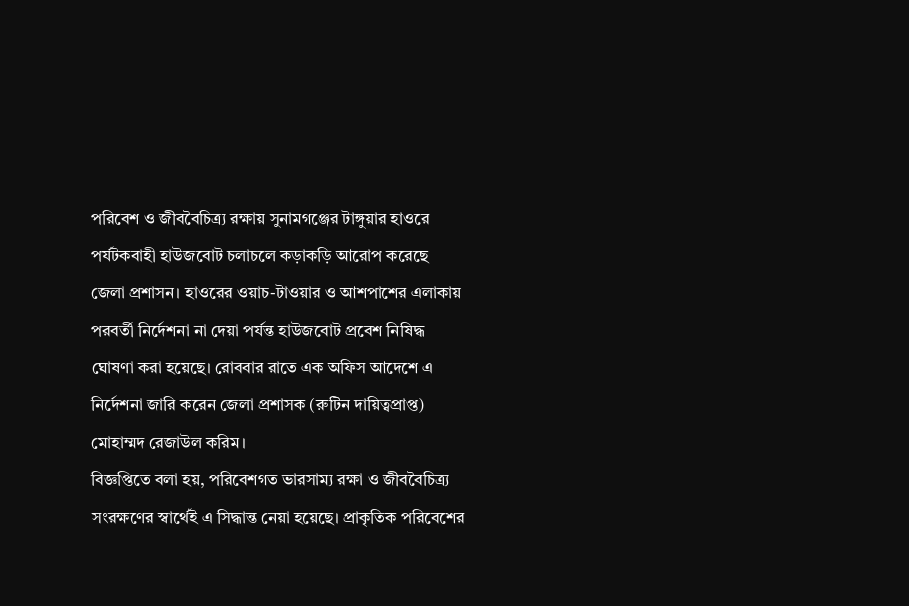পরিবেশ ও জীববৈচিত্র্য রক্ষায় সুনামগঞ্জের টাঙ্গুয়ার হাওরে পর্যটকবাহী হাউজবোট চলাচলে কড়াকড়ি আরোপ করেছে জেলা প্রশাসন। হাওরের ওয়াচ-টাওয়ার ও আশপাশের এলাকায় পরবর্তী নির্দেশনা না দেয়া পর্যন্ত হাউজবোট প্রবেশ নিষিদ্ধ ঘোষণা করা হয়েছে। রোববার রাতে এক অফিস আদেশে এ নির্দেশনা জারি করেন জেলা প্রশাসক (রুটিন দায়িত্বপ্রাপ্ত) মোহাম্মদ রেজাউল করিম।
বিজ্ঞপ্তিতে বলা হয়, পরিবেশগত ভারসাম্য রক্ষা ও জীববৈচিত্র্য সংরক্ষণের স্বার্থেই এ সিদ্ধান্ত নেয়া হয়েছে। প্রাকৃতিক পরিবেশের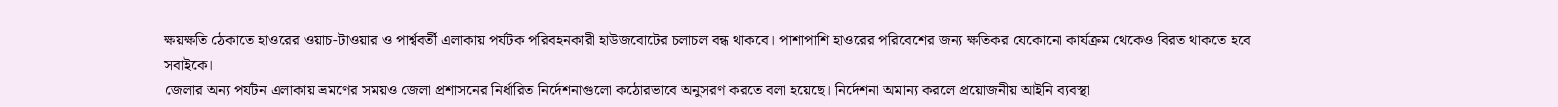ক্ষয়ক্ষতি ঠেকাতে হাওরের ওয়াচ-টাওয়ার ও পার্শ্ববর্তী এলাকায় পর্যটক পরিবহনকারী হাউজবোটের চলাচল বন্ধ থাকবে। পাশাপাশি হাওরের পরিবেশের জন্য ক্ষতিকর যেকোনো কার্যক্রম থেকেও বিরত থাকতে হবে সবাইকে।
জেলার অন্য পর্যটন এলাকায় ভ্রমণের সময়ও জেলা প্রশাসনের নির্ধারিত নির্দেশনাগুলো কঠোরভাবে অনুসরণ করতে বলা হয়েছে। নির্দেশনা অমান্য করলে প্রয়োজনীয় আইনি ব্যবস্থা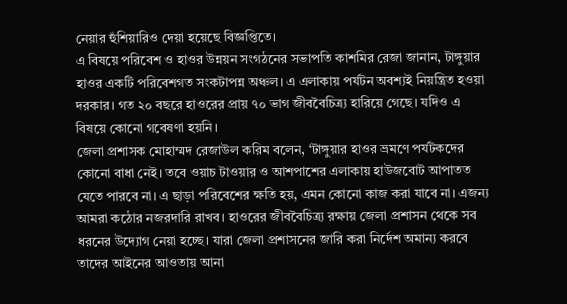নেয়ার হুঁশিয়ারিও দেয়া হয়েছে বিজ্ঞপ্তিতে।
এ বিষয়ে পরিবেশ ও হাওর উন্নয়ন সংগঠনের সভাপতি কাশমির রেজা জানান, টাঙ্গুয়ার হাওর একটি পরিবেশগত সংকটাপন্ন অঞ্চল। এ এলাকায় পর্যটন অবশ্যই নিয়ন্ত্রিত হওয়া দরকার। গত ২০ বছরে হাওরের প্রায় ৭০ ভাগ জীববৈচিত্র্য হারিয়ে গেছে। যদিও এ বিষয়ে কোনো গবেষণা হয়নি।
জেলা প্রশাসক মোহাম্মদ রেজাউল করিম বলেন, ‘টাঙ্গুয়ার হাওর ভ্রমণে পর্যটকদের কোনো বাধা নেই। তবে ওয়াচ টাওয়ার ও আশপাশের এলাকায় হাউজবোট আপাতত যেতে পারবে না। এ ছাড়া পরিবেশের ক্ষতি হয়, এমন কোনো কাজ করা যাবে না। এজন্য আমরা কঠোর নজরদারি রাখব। হাওরের জীববৈচিত্র্য রক্ষায় জেলা প্রশাসন থেকে সব ধরনের উদ্যোগ নেয়া হচ্ছে। যারা জেলা প্রশাসনের জারি করা নির্দেশ অমান্য করবে তাদের আইনের আওতায় আনা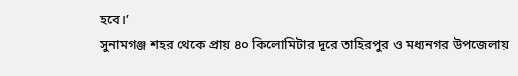হবে।’
সুনামগঞ্জ শহর থেকে প্রায় ৪০ কিলোমিটার দূরে তাহিরপুর ও মধ্যনগর উপজেলায়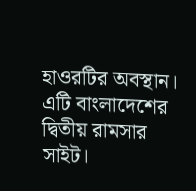হাওরটির অবস্থান। এটি বাংলাদেশের দ্বিতীয় রামসার সাইট।